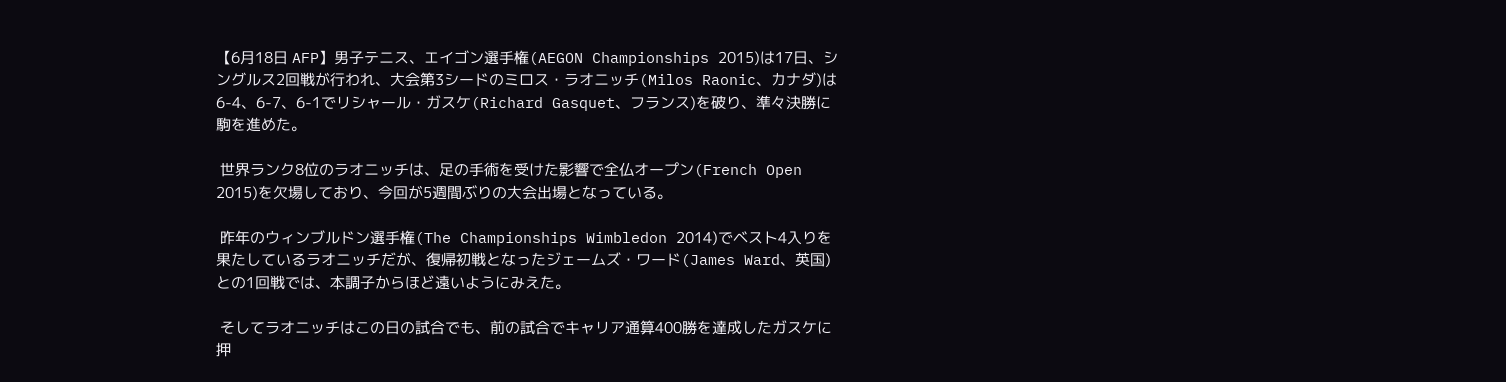【6月18日 AFP】男子テニス、エイゴン選手権(AEGON Championships 2015)は17日、シングルス2回戦が行われ、大会第3シードのミロス・ラオニッチ(Milos Raonic、カナダ)は6-4、6-7、6-1でリシャール・ガスケ(Richard Gasquet、フランス)を破り、準々決勝に駒を進めた。

 世界ランク8位のラオニッチは、足の手術を受けた影響で全仏オープン(French Open 2015)を欠場しており、今回が5週間ぶりの大会出場となっている。

 昨年のウィンブルドン選手権(The Championships Wimbledon 2014)でベスト4入りを果たしているラオニッチだが、復帰初戦となったジェームズ・ワード(James Ward、英国)との1回戦では、本調子からほど遠いようにみえた。

 そしてラオニッチはこの日の試合でも、前の試合でキャリア通算400勝を達成したガスケに押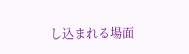し込まれる場面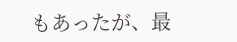もあったが、最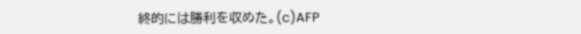終的には勝利を収めた。(c)AFP